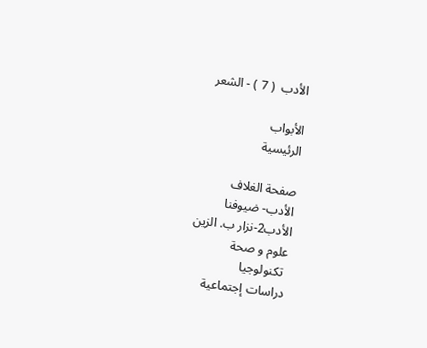الأدب  ( 7 ) - الشعر

الأبواب
الرئيسية

صفحة الغلاف
الأدب- ضيوفنا
الأدب2-نزار ب. الزين
علوم و صحة
 تكنولوجيا
دراسات إجتماعية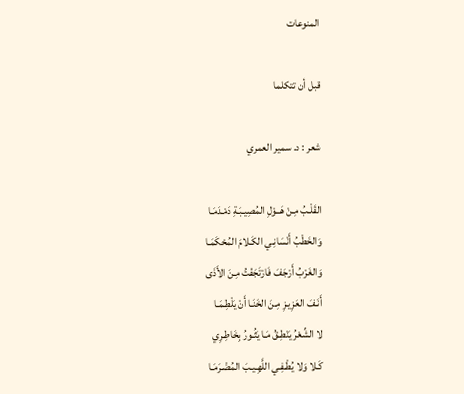المنوعات

قبل أن تتكلما

شعر : د. سمير العمري

القَلْـبُ مِـنْ هَــوْلِ المُصِيـبَـةِ دَمْـدَمَـا
وَالخَطْبُ أَنْسَانِـي الكَـلامَ المُحْكَمَـا
وَالغَرْبُ أَرْجَفَ فَارْتَجَفْتُ مِـنَ الأَذَى
أَنَـفَ العَزِيـزِ مِـنَ الخَنَـا أَنْ يَلْطِـمَـا
لا الشِّعْرُ يَنْطِـقُ مَـا يَثُـورُ بِخَاطِـرِي
كَـلا وَلا يُطْـفِـي اللَّهِـيـبَ المُضْـرَمَـا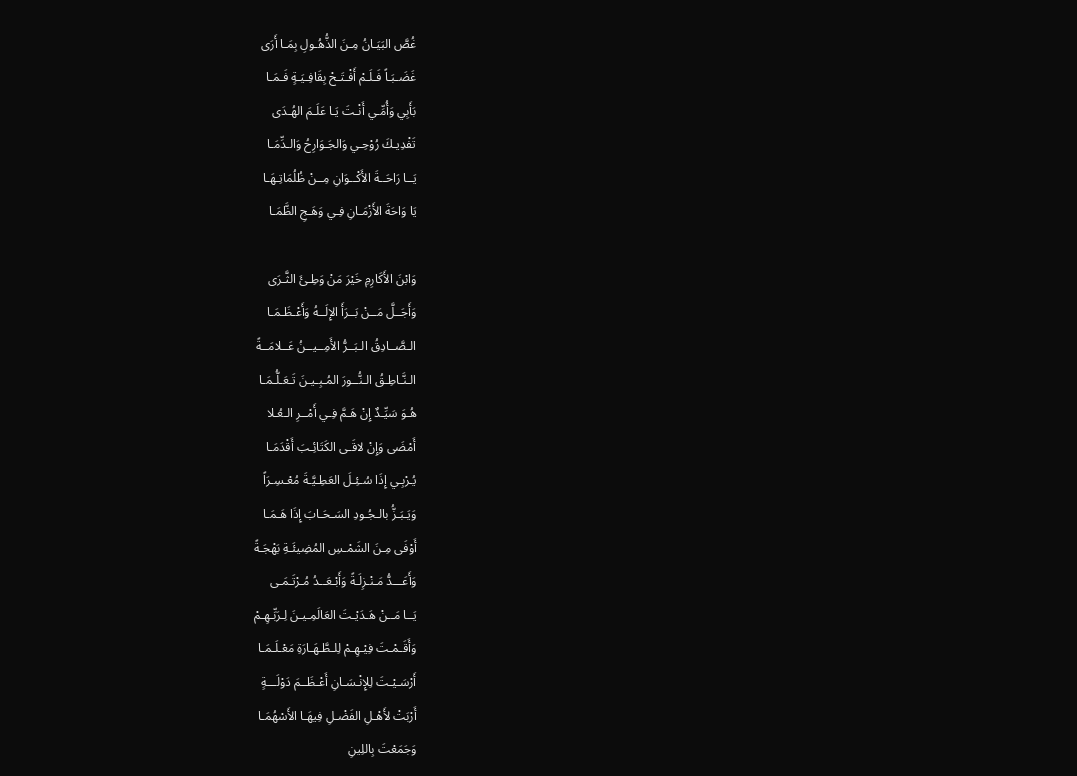غُصَّ البَيَـانُ مِـنَ الذُّهُـولِ بِمَـا أَرَى
غَضَـبَـاً فَـلَـمْ أَفْـتَـحْ بِقَافِـيَـةٍ فَـمَـا
بَأَبِي وَأُمِّـي أَنْـتَ يَـا عَلَـمَ الهُـدَى
تَفْدِيـكَ رُوْحِـي وَالجَـوَارِحُ وَالـدِّمَـا
يَــا رَاحَــةَ الأَكْــوَانِ مِــنْ ظُلُمَاتِـهَـا
يَا وَاحَةَ الأَزْمَـانِ فِـي وَهَـجِ الظَّمَـا

وَابْنَ الأَكَارِمِ خَيْرَ مَنْ وَطِـئَ الثَّـرَى
وَأَجَــلَّ مَــنْ بَــرَأَ الإِلَــهُ وَأَعْـظَـمَـا
الـصَّــادِقُ الـبَــرُّ الأَمِــيــنُ عَــلامَــةً
الـنَّـاطِـقُ الـنُّــورَ المُـبِـيـنَ تَـعَـلُّـمَـا
هُـوَ سَيِّـدٌ إِنْ هَـمَّ فِـي أَمْــرِ الـعُـلا
أَمْضَى وَإِنْ لاقَـى الكَتَائِـبَ أَقْدَمَـا
يُـرْبِـي إِذَا سُـئِـلَ العَطِـيَّـةَ مُعْـسِـرَاً
وَيَـبَـزُّ بالـجُـودِ السَـحَـابَ إِذَا هَـمَـا
أَوْفَى مِـنَ الشَمْـسِ المُضِيئَـةِ بَهْجَـةً
وَأَعَـــدُّ مَـنْـزِلَـةً وَأَبْـعَــدُ مُـرْتَـمَـى
يَــا مَــنْ هَـدَيْـتَ العَالَمِـيـنَ لِـرَبِّـهِـمْ
وَأَقَـمْـتَ فِيْـهِـمْ لِلـطَّـهَـارَةِ مَعْـلَـمَـا
أَرْسَـيْـتَ لِلإِنْـسَـانِ أَعْـظَــمَ دَوْلَـــةٍ
أَرْبَتْ لأَهْـلِ الفَضْـلِ فِيهَـا الأَسْهُمَـا
وَجَمَعْتَ بِاللِينِ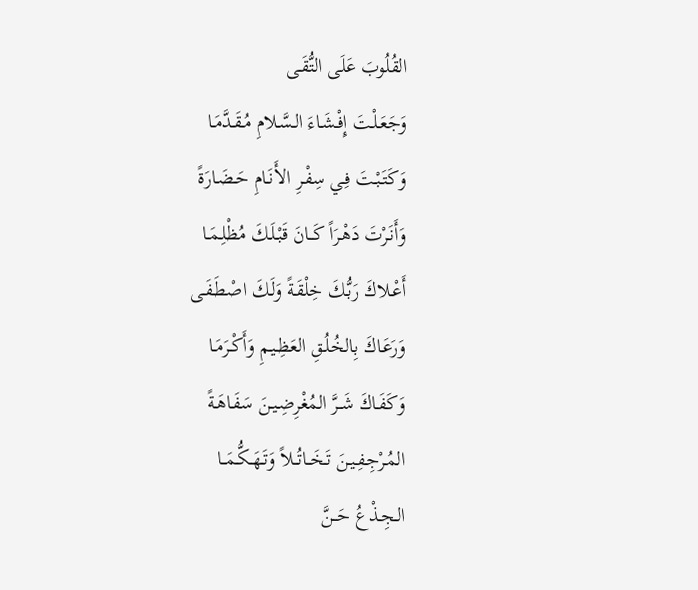القُلُوبَ عَلَى التُّقَـى
وَجَعَـلْـتَ إِفْـشَـاءَ الـسَّـلامِ مُـقَـدَّمَـا
وَكَتَبْـتَ فِـي سِفْـرِ الأَنَـامِ حَـضَـارَةً
وَأَنَـرْتَ دَهْـرَاً كَــانَ قَبْـلَـكَ مُظْلِـمَـا
أَعْـلاكَ رَبُّـكَ خِلْقَـةً وَلَـكَ اصْطَـفَـى
وَرَعَـاكَ بِالخُلُـقِ العَظِـيـمِ وَأَكْـرَمَـا
وَكَفَـاكَ شَــرَّ المُغْرِضِـيـنَ سَفَـاهَـةً
المُـرْجِـفِـيـنَ تَـخَــاتُــلاً وَتَـهَـكُّـمَــا
الـجِـذْعُ حَــنَّ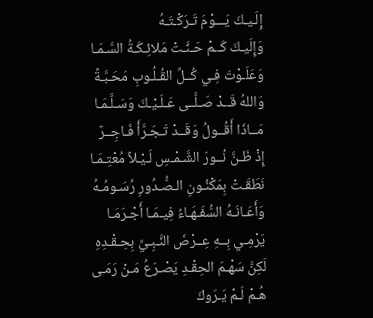إِلَـيـكَ يَـــوْمَ تَـرَكْـتَـهُ
وَإِلَيـكَ كَــمْ حَـنَّـتْ مَلائِـكَـةُ السَّـمَـا
وَعَلَـوْتَ فِـي كُــلِّ القُـلُـوبِ مَحَـبَّـةً
وَاللهُ قَــدْ صَـلَّــى عَـلَـيْـكَ وَسَـلَّـمَـا
مَــاذَا أَقُــولُ وَقَــدْ تَـجَـرَّأَ فَـاجِــرٌ
إِذْ ظَـنَّ نُــورَ الشَّـمْـسِ لَـيْـلاً مُعْتِـمَـا
نَطَقَـتْ بِمَكْنُـونِ الـصُّـدُورِ رُسَـومُـهُ
وَأَعَـانَـهُ السُّفَـهَـاءُ فِيـمَـا أَجْـرَمَـا
يَرْمِـي بِــهِ عِــرْضَ النَّـبِـيِّ بِحِـقْـدِهِ
لَكِنَّ سَهْـمَ الحِقْـدِ يَصْـرَعُ مَـنْ رَمَـى
هُـمْ لَـمْ يَـرَوكَ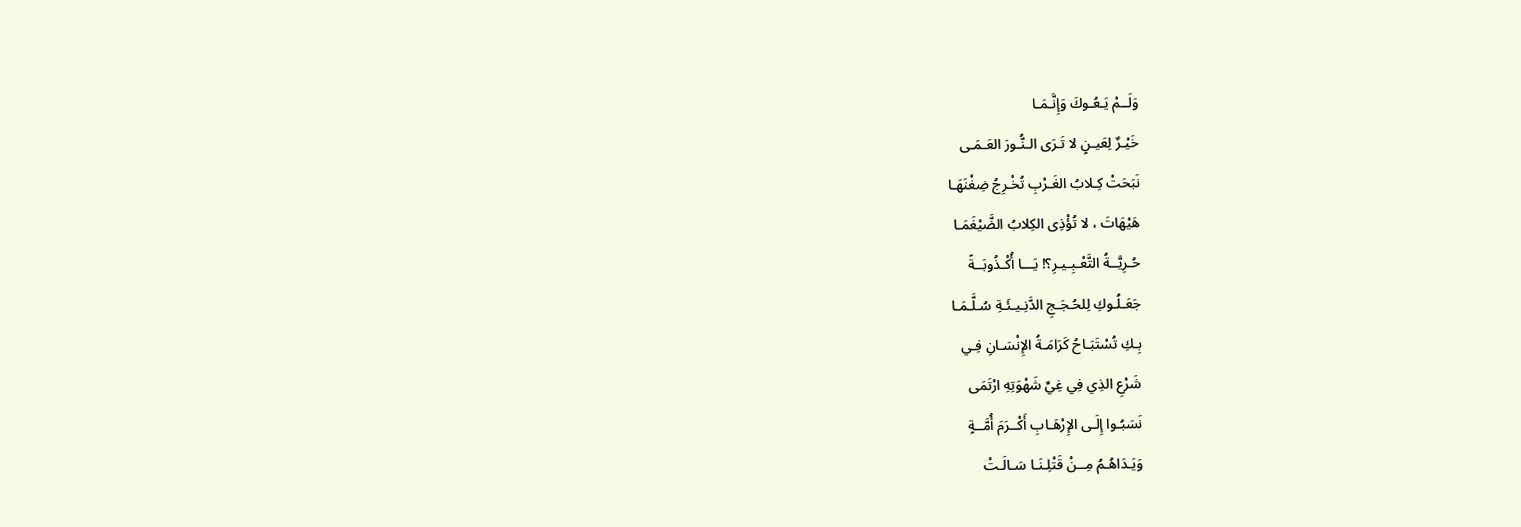وَلَــمْ يَـعُـوكَ وَإِنَّـمَـا
خَيْـرٌ لِعَيـنٍ لا تَـرَى الـنُّـورَ العَـمَـى
نَبَحَتْ كِـلابُ الغَـرْبِ تُخْـرِجُ ضِغْنَهَـا
هَيْهَاتَ ، لا تُؤْذِى الكِلابُ الضَّيْغَمَـا
حُـرِيَّــةُ التَّعْـبِـيـرِ؟! يَـــا أُكْـذُوبَــةً
جَعَـلُـوكِ لِلحُـجَـجِ الدَّنِـيـئَـةِ سُـلَّـمَـا
بِـكِ تُسْتَبَـاحُ كَرَامَـةُ الإِنْسَـانِ فِـي
شَرْعِ الذِي فِي غِيِّ شَهْوَتِهِ ارْتَمَى
نَسَبُـوا إِلَـى الإِرْهَـابِ أَكْــرَمَ أُمَّــةٍ
وَيَـدَاهُـمُ مِــنْ قَتْلِـنَـا سَـالَـتْ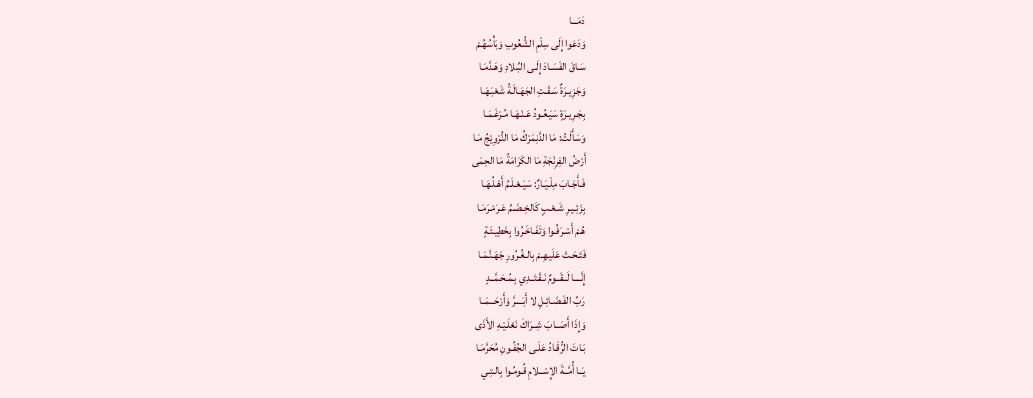دَمَـــا
وَدَعَوا إِلَى سِلْمِ الشُّعُوبِ وَبَأْسُهُـمْ
سَـاقَ الفَسَـادَ إِلَـى البِّـلادِ وَهَـدَّمَـا
وَجَزِيـرَةٌ سَـقَـتِ الجَهَـالَـةُ شَعْبَـهَـا
بِجَـرِيـرَةٍ سَيَـعُـودُ عَـنْـهَـا مُـرْغَـمَـا
وَسَأَلْتُ: مَا الدَّنِمَرْكُ مَا النُّرْوِيْجُ مَـا
أَرْضُ الفِرِنْجَةِ مَا الكَرَامَةُ مَا الحِمَى
فَـأَجَـابَ مِلْـيَـارٌ: سَيَـعْـلَـمُ أَهْـلُـهَـا
بِزَئِـيـرِ شَـعْـبٍ كَالخِـضَـمِّ عَـرَمْـرَمَـا
هُـمْ أَسْـرَفُـوا وَتَفَـاخَـرُوا بِخَطِيـئَـةٍ
فَتَـحَـتْ عَلَيـهِـمْ بِالـغُـرُورِ جَهَـنَّـمَـا
إِنَّــــا لَــقَــومٌ نَـقْـتَــدِي بِـمُـحَـمَّــدٍ
رَبِّ الفَـضَـائِـلِ لا أَبَــــرَّ وَأَرْحَــمَــا
وَإِذَا أَصَــابَ شِــرَاكَ نَعْلَـيْـهِ الأَذَى
بَـاتَ الرُّقَـادُ عَلَـى الجُفُـونِ مُحَرَّمَـا
يَــا أُمَّــةَ الإِسْــلامِ قُـومُـوا بِالـتِـي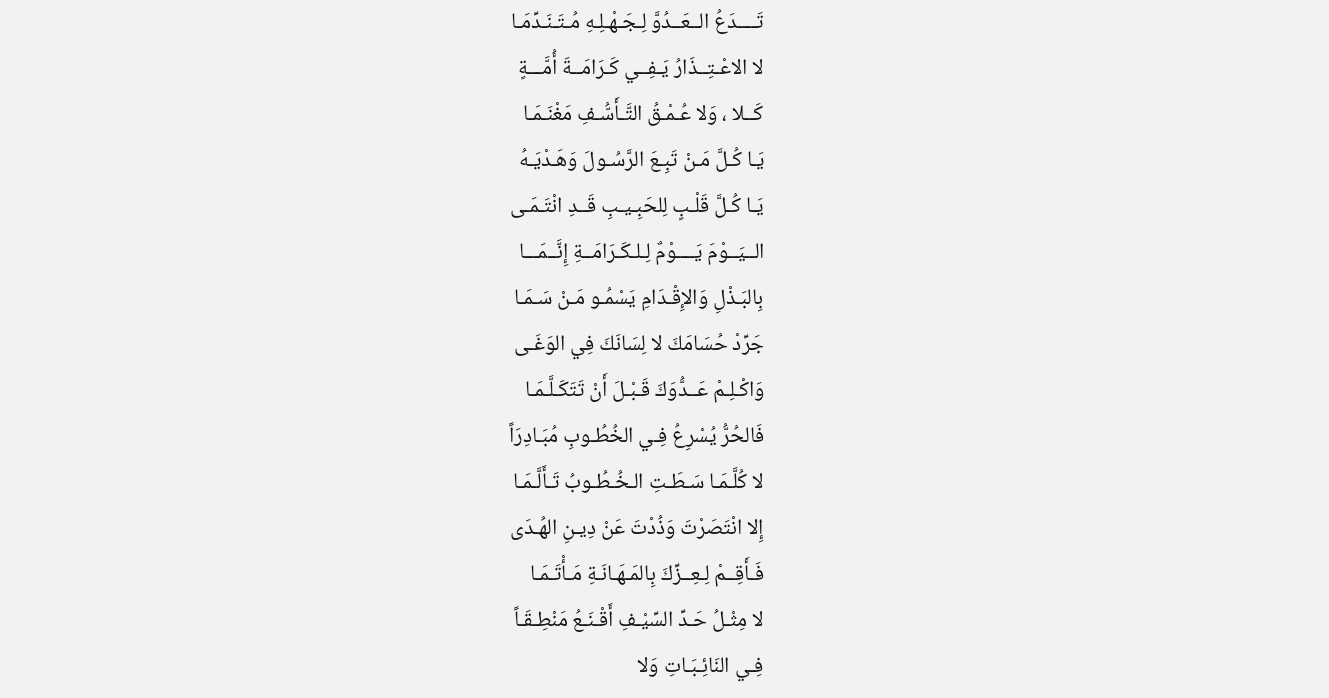تَــــدَعُ الــعَــدُوَّ لِـجَـهْـلِـهِ مُـتَـنَـدِّمَـا
لا الاعْـتِــذَارُ يَـفِــي كَـرَامَــةَ أُمَّـــةٍ
كَــلا ، وَلا عُـمْـقُ التَّـأَسُّـفِ مَغْنَـمَـا
يَـا كُـلَّ مَـنْ تَبِـعَ الرَّسُـولَ وَهَـدْيَـهُ
يَـا كُـلَّ قَلْـبٍ لِلحَبِـيـبِ قَــدِ انْتَـمَـى
الــيَــوْمَ يَــــوْمٌ لِـلـكَـرَامَــةِ إِنَّــمَـــا
بِالبَـذْلِ وَالإِقْـدَامِ يَسْمُـو مَـنْ سَـمَـا
جَرِّدْ حُسَامَكَ لا لِسَانَكَ فِي الوَغَـى
وَاكْـلِـمْ عَــدُّوَكَ قَـبْـلَ أَنْ تَتَكَـلَّـمَـا
فَالحُرُّ يُسْرِعُ فِـي الخُطُـوبِ مُبَـادِرَاً
لا كُلَّـمَـا سَـطَـتِ الـخُـطُـوبُ تَـأَلَّـمَـا
إِلا انْتَصَرْتَ وَذُدْتَ عَنْ دِيـنِ الهُـدَى
فَـأَقِــمْ لِـعِــزِّكَ بِالمَـهَـانَـةِ مَـأْتَـمَـا
لا مِثْـلُ حَـدِّ السِّيْـفِ أَقْـنَـعُ مَنْطِـقَـاً
فِـي النَائِـبَـاتِ وَلا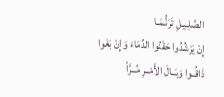الصَّلِـيـلِ تَرَنُّـمَـا
إِنْ يَرْشُدُوا حَقَنُوا الدِّمَاءَ وَإِنْ بَغَوا
ذَاقُــوا وَبَــالَ الأَمْــرِ مُــرَّاً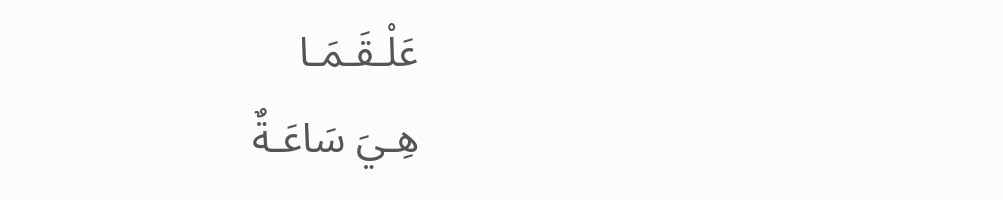عَلْـقَـمَـا
هِـيَ سَاعَـةٌ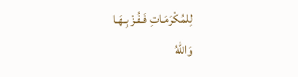لِلمُكْرَمَـاتِ فَـفُـزْ بِـهَـا
وَاللهُ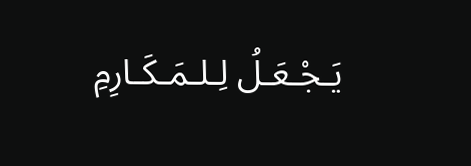يَـجْـعَـلُ لِـلـمَـكَـارِمِ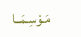مَـوْسِـمَــا